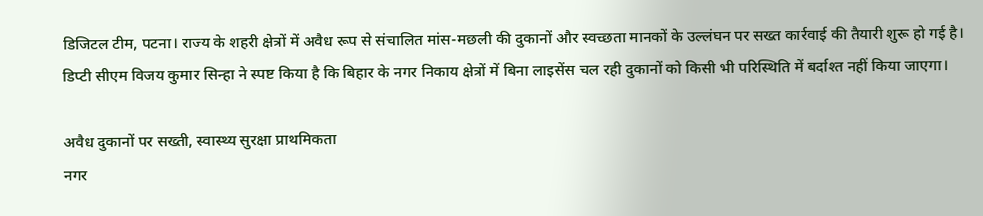डिजिटल टीम, पटना। राज्य के शहरी क्षेत्रों में अवैध रूप से संचालित मांस-मछली की दुकानों और स्वच्छता मानकों के उल्लंघन पर सख्त कार्रवाई की तैयारी शुरू हो गई है। डिप्टी सीएम विजय कुमार सिन्हा ने स्पष्ट किया है कि बिहार के नगर निकाय क्षेत्रों में बिना लाइसेंस चल रही दुकानों को किसी भी परिस्थिति में बर्दाश्त नहीं किया जाएगा।

अवैध दुकानों पर सख्ती, स्वास्थ्य सुरक्षा प्राथमिकता
नगर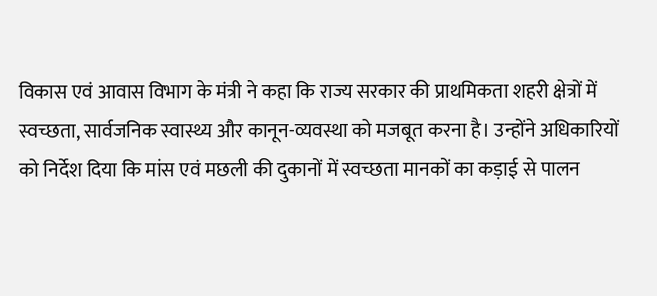विकास एवं आवास विभाग के मंत्री ने कहा कि राज्य सरकार की प्राथमिकता शहरी क्षेत्रों में स्वच्छता, सार्वजनिक स्वास्थ्य और कानून-व्यवस्था को मजबूत करना है। उन्होंने अधिकारियों को निर्देश दिया कि मांस एवं मछली की दुकानों में स्वच्छता मानकों का कड़ाई से पालन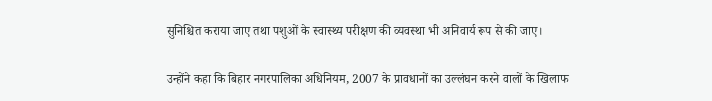सुनिश्चित कराया जाए तथा पशुओं के स्वास्थ्य परीक्षण की व्यवस्था भी अनिवार्य रूप से की जाए।

उन्होंने कहा कि बिहार नगरपालिका अधिनियम, 2007 के प्रावधानों का उल्लंघन करने वालों के खिलाफ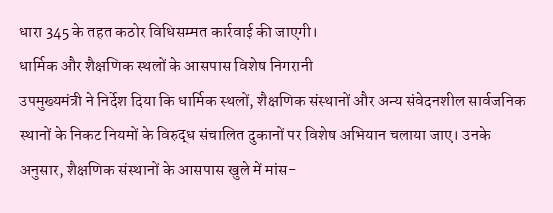धारा 345 के तहत कठोर विधिसम्मत कार्रवाई की जाएगी।
धार्मिक और शैक्षणिक स्थलों के आसपास विशेष निगरानी
उपमुख्यमंत्री ने निर्देश दिया कि धार्मिक स्थलों, शैक्षणिक संस्थानों और अन्य संवेदनशील सार्वजनिक स्थानों के निकट नियमों के विरुद्ध संचालित दुकानों पर विशेष अभियान चलाया जाए। उनके अनुसार, शैक्षणिक संस्थानों के आसपास खुले में मांस-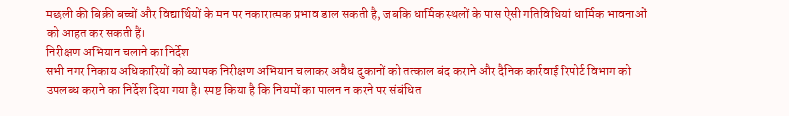मछली की बिक्री बच्चों और विद्यार्थियों के मन पर नकारात्मक प्रभाव डाल सकती है, जबकि धार्मिक स्थलों के पास ऐसी गतिविधियां धार्मिक भावनाओं को आहत कर सकती हैं।
निरीक्षण अभियान चलाने का निर्देश
सभी नगर निकाय अधिकारियों को व्यापक निरीक्षण अभियान चलाकर अवैध दुकानों को तत्काल बंद कराने और दैनिक कार्रवाई रिपोर्ट विभाग को उपलब्ध कराने का निर्देश दिया गया है। स्पष्ट किया है कि नियमों का पालन न करने पर संबंधित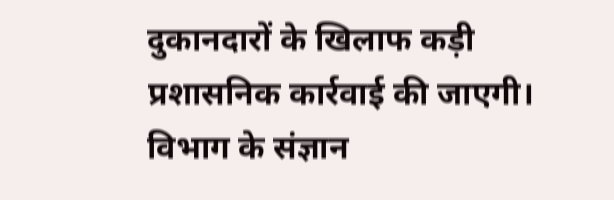दुकानदारों के खिलाफ कड़ी प्रशासनिक कार्रवाई की जाएगी। विभाग के संज्ञान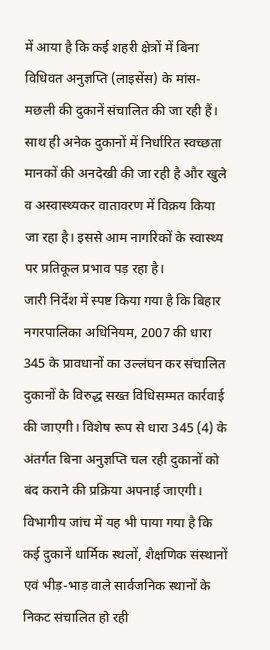में आया है कि कई शहरी क्षेत्रों में बिना विधिवत अनुज्ञप्ति (लाइसेंस) के मांस-मछली की दुकानें संचालित की जा रही हैं। साथ ही अनेक दुकानों में निर्धारित स्वच्छता मानकों की अनदेखी की जा रही है और खुले व अस्वास्थ्यकर वातावरण में विक्रय किया जा रहा है। इससे आम नागरिकों के स्वास्थ्य पर प्रतिकूल प्रभाव पड़ रहा है।
जारी निर्देश में स्पष्ट किया गया है कि बिहार नगरपालिका अधिनियम, 2007 की धारा 345 के प्रावधानों का उल्लंघन कर संचालित दुकानों के विरुद्ध सख्त विधिसम्मत कार्रवाई की जाएगी। विशेष रूप से धारा 345 (4) के अंतर्गत बिना अनुज्ञप्ति चल रही दुकानों को बंद कराने की प्रक्रिया अपनाई जाएगी।
विभागीय जांच में यह भी पाया गया है कि कई दुकानें धार्मिक स्थलों, शैक्षणिक संस्थानों एवं भीड़-भाड़ वाले सार्वजनिक स्थानों के निकट संचालित हो रही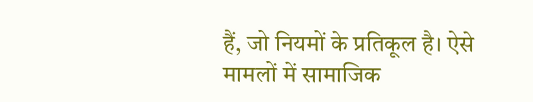हैं, जो नियमों के प्रतिकूल है। ऐसे मामलों में सामाजिक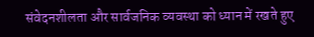संवेदनशीलता और सार्वजनिक व्यवस्था को ध्यान में रखते हुए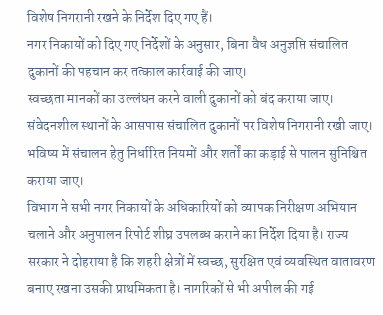विशेष निगरानी रखने के निर्देश दिए गए हैं।
नगर निकायों को दिए गए निर्देशों के अनुसार, बिना वैध अनुज्ञप्ति संचालित दुकानों की पहचान कर तत्काल कार्रवाई की जाए।
स्वच्छता मानकों का उल्लंघन करने वाली दुकानों को बंद कराया जाए। संवेदनशील स्थानों के आसपास संचालित दुकानों पर विशेष निगरानी रखी जाए। भविष्य में संचालन हेतु निर्धारित नियमों और शर्तों का कड़ाई से पालन सुनिश्चित कराया जाए।
विभाग ने सभी नगर निकायों के अधिकारियों को व्यापक निरीक्षण अभियान चलाने और अनुपालन रिपोर्ट शीघ्र उपलब्ध कराने का निर्देश दिया है। राज्य सरकार ने दोहराया है कि शहरी क्षेत्रों में स्वच्छ, सुरक्षित एवं व्यवस्थित वातावरण बनाए रखना उसकी प्राथमिकता है। नागरिकों से भी अपील की गई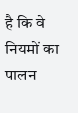है कि वे नियमों का पालन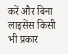करें और बिना लाइसेंस किसी भी प्रकार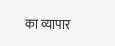का व्यापार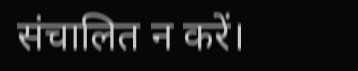संचालित न करें।